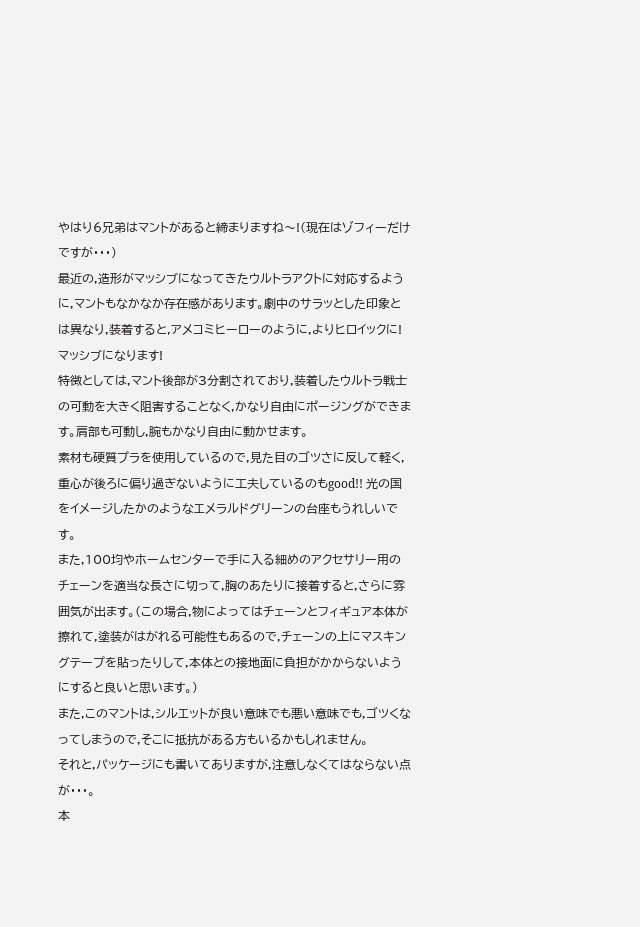やはり6兄弟はマントがあると締まりますね〜!(現在はゾフィーだけですが・・・)
最近の,造形がマッシブになってきたウルトラアクトに対応するように,マントもなかなか存在感があります。劇中のサラッとした印象とは異なり,装着すると,アメコミヒーローのように,よりヒロイックに!マッシブになります!
特徴としては,マント後部が3分割されており,装着したウルトラ戦士の可動を大きく阻害することなく,かなり自由にポージングができます。肩部も可動し,腕もかなり自由に動かせます。
素材も硬質プラを使用しているので,見た目のゴツさに反して軽く,重心が後ろに偏り過ぎないように工夫しているのもgood!! 光の国をイメージしたかのようなエメラルドグリーンの台座もうれしいです。
また,100均やホームセンターで手に入る細めのアクセサリー用のチェーンを適当な長さに切って,胸のあたりに接着すると,さらに雰囲気が出ます。(この場合,物によってはチェーンとフィギュア本体が擦れて,塗装がはがれる可能性もあるので,チェーンの上にマスキングテープを貼ったりして,本体との接地面に負担がかからないようにすると良いと思います。)
また,このマントは,シルエットが良い意味でも悪い意味でも,ゴツくなってしまうので,そこに抵抗がある方もいるかもしれません。
それと,パッケージにも書いてありますが,注意しなくてはならない点が・・・。
本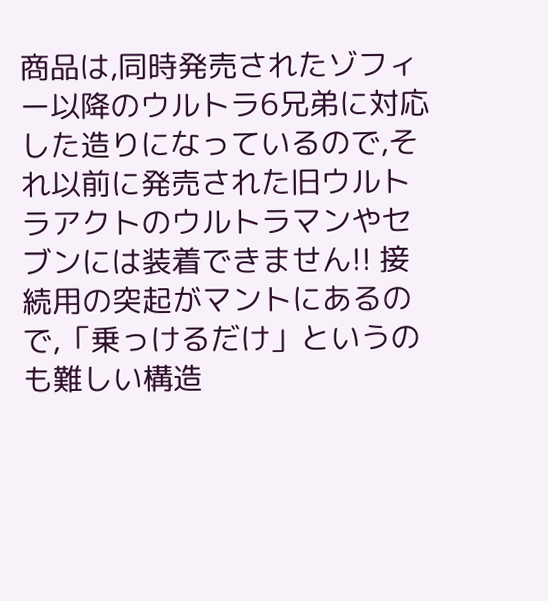商品は,同時発売されたゾフィー以降のウルトラ6兄弟に対応した造りになっているので,それ以前に発売された旧ウルトラアクトのウルトラマンやセブンには装着できません!! 接続用の突起がマントにあるので,「乗っけるだけ」というのも難しい構造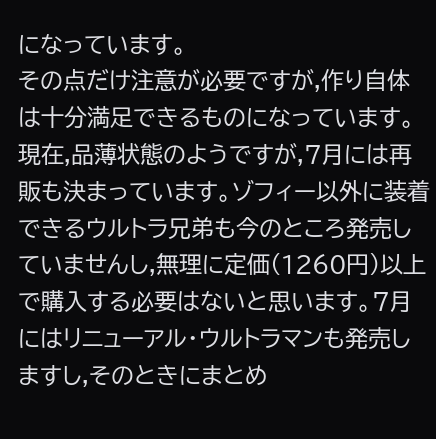になっています。
その点だけ注意が必要ですが,作り自体は十分満足できるものになっています。
現在,品薄状態のようですが,7月には再販も決まっています。ゾフィー以外に装着できるウルトラ兄弟も今のところ発売していませんし,無理に定価(1260円)以上で購入する必要はないと思います。7月にはリニューアル・ウルトラマンも発売しますし,そのときにまとめ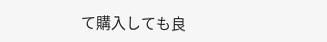て購入しても良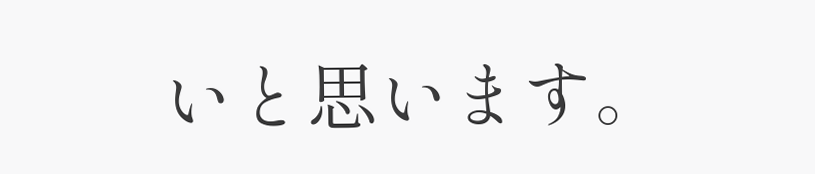いと思います。